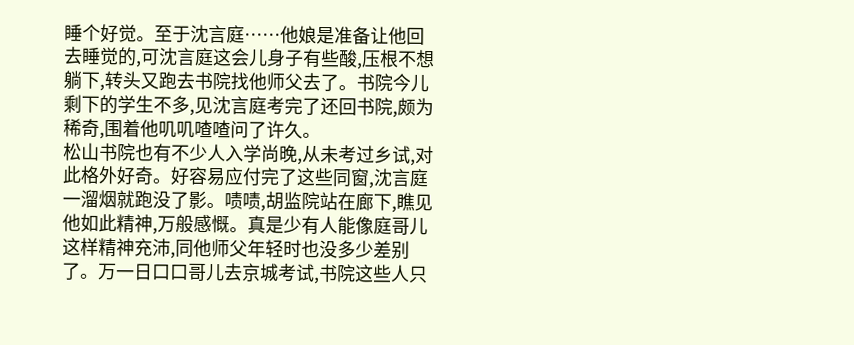睡个好觉。至于沈言庭……他娘是准备让他回去睡觉的,可沈言庭这会儿身子有些酸,压根不想躺下,转头又跑去书院找他师父去了。书院今儿剩下的学生不多,见沈言庭考完了还回书院,颇为稀奇,围着他叽叽喳喳问了许久。
松山书院也有不少人入学尚晚,从未考过乡试,对此格外好奇。好容易应付完了这些同窗,沈言庭一溜烟就跑没了影。啧啧,胡监院站在廊下,瞧见他如此精神,万般感慨。真是少有人能像庭哥儿这样精神充沛,同他师父年轻时也没多少差别了。万一日口口哥儿去京城考试,书院这些人只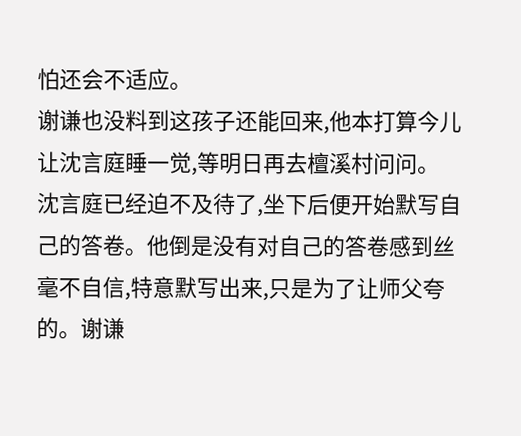怕还会不适应。
谢谦也没料到这孩子还能回来,他本打算今儿让沈言庭睡一觉,等明日再去檀溪村问问。
沈言庭已经迫不及待了,坐下后便开始默写自己的答卷。他倒是没有对自己的答卷感到丝毫不自信,特意默写出来,只是为了让师父夸的。谢谦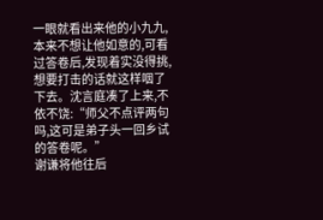一眼就看出来他的小九九,本来不想让他如意的,可看过答卷后,发现着实没得挑,想要打击的话就这样咽了下去。沈言庭凑了上来,不依不饶:“师父不点评两句吗,这可是弟子头一回乡试的答卷呢。”
谢谦将他往后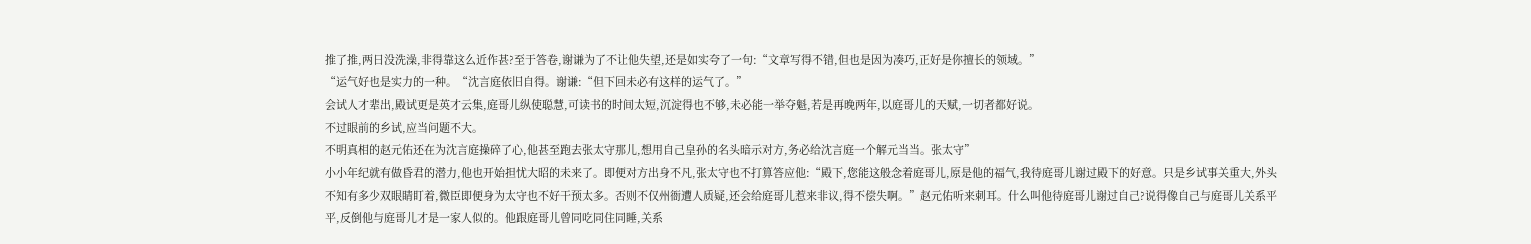推了推,两日没洗澡,非得靠这么近作甚?至于答卷,谢谦为了不让他失望,还是如实夸了一句:“文章写得不错,但也是因为凑巧,正好是你擅长的领域。”
“运气好也是实力的一种。“沈言庭依旧自得。谢谦:“但下回未必有这样的运气了。”
会试人才辈出,殿试更是英才云集,庭哥儿纵使聪慧,可读书的时间太短,沉淀得也不够,未必能一举夺魁,若是再晚两年,以庭哥儿的天赋,一切者都好说。
不过眼前的乡试,应当问题不大。
不明真相的赵元佑还在为沈言庭操碎了心,他甚至跑去张太守那儿,想用自己皇孙的名头暗示对方,务必给沈言庭一个解元当当。张太守”
小小年纪就有做昏君的潜力,他也开始担忧大昭的未来了。即便对方出身不凡,张太守也不打算答应他:“殿下,您能这般念着庭哥儿,原是他的福气,我待庭哥儿谢过殿下的好意。只是乡试事关重大,外头不知有多少双眼睛盯着,微臣即便身为太守也不好干预太多。否则不仅州衙遭人质疑,还会给庭哥儿惹来非议,得不偿失啊。”赵元佑听来刺耳。什么叫他待庭哥儿谢过自己?说得像自己与庭哥儿关系平平,反倒他与庭哥儿才是一家人似的。他跟庭哥儿曾同吃同住同睡,关系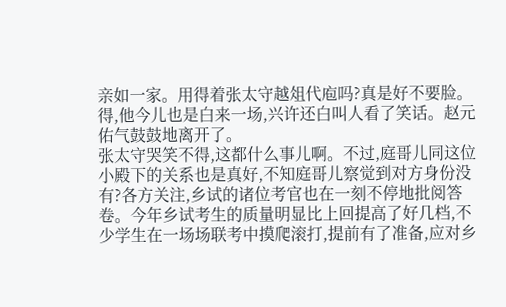亲如一家。用得着张太守越俎代庖吗?真是好不要脸。得,他今儿也是白来一场,兴许还白叫人看了笑话。赵元佑气鼓鼓地离开了。
张太守哭笑不得,这都什么事儿啊。不过,庭哥儿同这位小殿下的关系也是真好,不知庭哥儿察觉到对方身份没有?各方关注,乡试的诸位考官也在一刻不停地批阅答卷。今年乡试考生的质量明显比上回提高了好几档,不少学生在一场场联考中摸爬滚打,提前有了准备,应对乡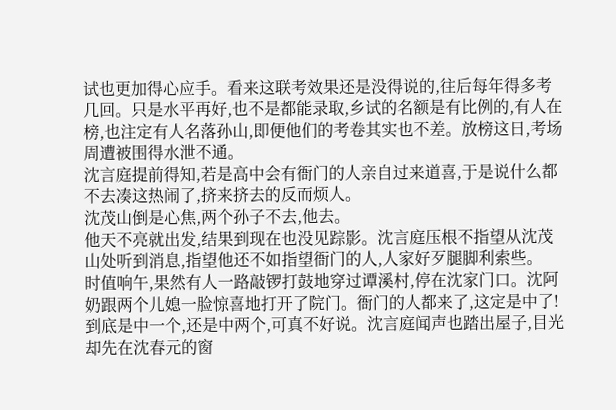试也更加得心应手。看来这联考效果还是没得说的,往后每年得多考几回。只是水平再好,也不是都能录取,乡试的名额是有比例的,有人在榜,也注定有人名落孙山,即便他们的考卷其实也不差。放榜这日,考场周遭被围得水泄不通。
沈言庭提前得知,若是高中会有衙门的人亲自过来道喜,于是说什么都不去凑这热闹了,挤来挤去的反而烦人。
沈茂山倒是心焦,两个孙子不去,他去。
他天不亮就出发,结果到现在也没见踪影。沈言庭压根不指望从沈茂山处听到消息,指望他还不如指望衙门的人,人家好歹腿脚利索些。
时值响午,果然有人一路敲锣打鼓地穿过谭溪村,停在沈家门口。沈阿奶跟两个儿媳一脸惊喜地打开了院门。衙门的人都来了,这定是中了!
到底是中一个,还是中两个,可真不好说。沈言庭闻声也踏出屋子,目光却先在沈春元的窗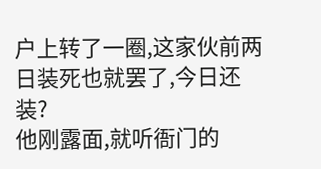户上转了一圈,这家伙前两日装死也就罢了,今日还装?
他刚露面,就听衙门的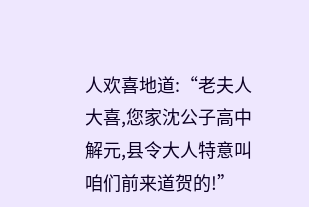人欢喜地道:“老夫人大喜,您家沈公子高中解元,县令大人特意叫咱们前来道贺的!”